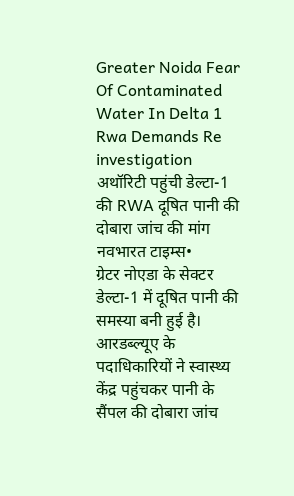Greater Noida Fear Of Contaminated Water In Delta 1 Rwa Demands Re investigation
अथॉरिटी पहुंची डेल्टा-1 की RWA दूषित पानी की दोबारा जांच की मांग
नवभारत टाइम्स•
ग्रेटर नोएडा के सेक्टर डेल्टा-1 में दूषित पानी की समस्या बनी हुई है। आरडब्ल्यूए के पदाधिकारियों ने स्वास्थ्य केंद्र पहुंचकर पानी के सैंपल की दोबारा जांच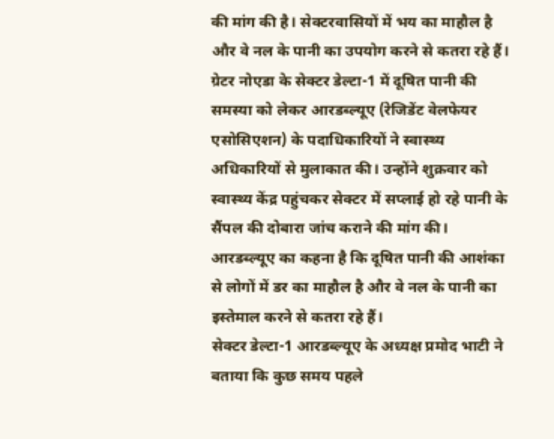की मांग की है। सेक्टरवासियों में भय का माहौल है और वे नल के पानी का उपयोग करने से कतरा रहे हैं।
ग्रेटर नोएडा के सेक्टर डेल्टा-1 में दूषित पानी की समस्या को लेकर आरडब्ल्यूए (रेजिडेंट वेलफेयर एसोसिएशन) के पदाधिकारियों ने स्वास्थ्य अधिकारियों से मुलाकात की। उन्होंने शुक्रवार को स्वास्थ्य केंद्र पहुंचकर सेक्टर में सप्लाई हो रहे पानी के सैंपल की दोबारा जांच कराने की मांग की। आरडब्ल्यूए का कहना है कि दूषित पानी की आशंका से लोगों में डर का माहौल है और वे नल के पानी का इस्तेमाल करने से कतरा रहे हैं।
सेक्टर डेल्टा-1 आरडब्ल्यूए के अध्यक्ष प्रमोद भाटी ने बताया कि कुछ समय पहले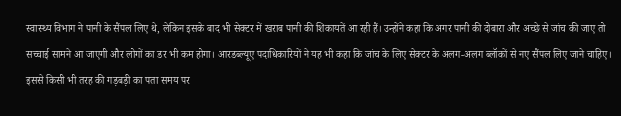स्वास्थ्य विभाग ने पानी के सैंपल लिए थे, लेकिन इसके बाद भी सेक्टर में खराब पानी की शिकायतें आ रही हैं। उन्होंने कहा कि अगर पानी की दोबारा और अच्छे से जांच की जाए तो सच्चाई सामने आ जाएगी और लोगों का डर भी कम होगा। आरडब्ल्यूए पदाधिकारियों ने यह भी कहा कि जांच के लिए सेक्टर के अलग-अलग ब्लॉकों से नए सैंपल लिए जाने चाहिए। इससे किसी भी तरह की गड़बड़ी का पता समय पर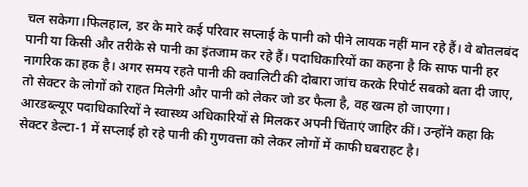चल सकेगा।फिलहाल, डर के मारे कई परिवार सप्लाई के पानी को पीने लायक नहीं मान रहे हैं। वे बोतलबंद पानी या किसी और तरीके से पानी का इंतजाम कर रहे हैं। पदाधिकारियों का कहना है कि साफ पानी हर नागरिक का हक है। अगर समय रहते पानी की क्वालिटी की दोबारा जांच करके रिपोर्ट सबको बता दी जाए, तो सेक्टर के लोगों को राहत मिलेगी और पानी को लेकर जो डर फैला है, वह खत्म हो जाएगा।
आरडब्ल्यूए पदाधिकारियों ने स्वास्थ्य अधिकारियों से मिलकर अपनी चिंताएं जाहिर कीं। उन्होंने कहा कि सेक्टर डेल्टा-1 में सप्लाई हो रहे पानी की गुणवत्ता को लेकर लोगों में काफी घबराहट है।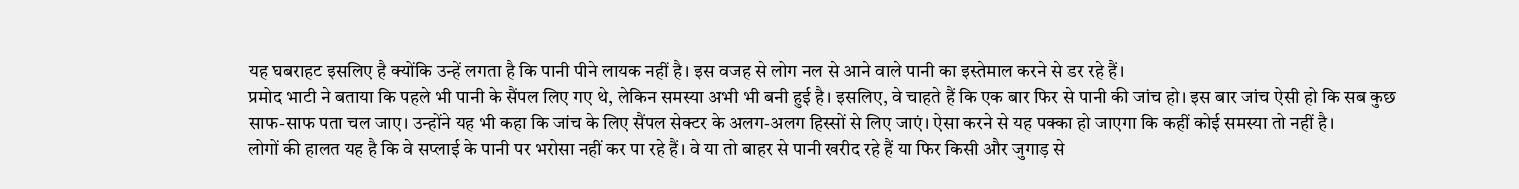यह घबराहट इसलिए है क्योंकि उन्हें लगता है कि पानी पीने लायक नहीं है। इस वजह से लोग नल से आने वाले पानी का इस्तेमाल करने से डर रहे हैं।
प्रमोद भाटी ने बताया कि पहले भी पानी के सैंपल लिए गए थे, लेकिन समस्या अभी भी बनी हुई है। इसलिए, वे चाहते हैं कि एक बार फिर से पानी की जांच हो। इस बार जांच ऐसी हो कि सब कुछ साफ-साफ पता चल जाए। उन्होंने यह भी कहा कि जांच के लिए सैंपल सेक्टर के अलग-अलग हिस्सों से लिए जाएं। ऐसा करने से यह पक्का हो जाएगा कि कहीं कोई समस्या तो नहीं है।
लोगों की हालत यह है कि वे सप्लाई के पानी पर भरोसा नहीं कर पा रहे हैं। वे या तो बाहर से पानी खरीद रहे हैं या फिर किसी और जुगाड़ से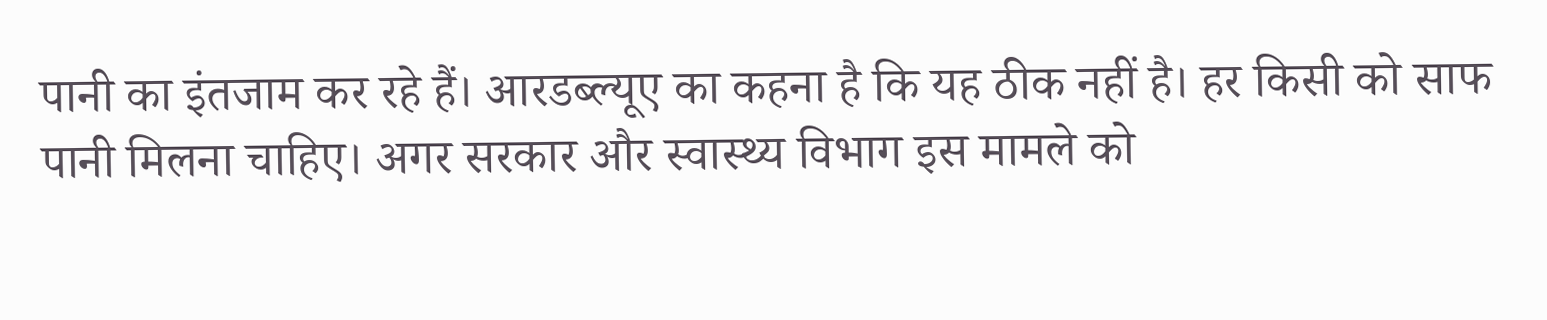पानी का इंतजाम कर रहे हैं। आरडब्ल्यूए का कहना है कि यह ठीक नहीं है। हर किसी को साफ पानी मिलना चाहिए। अगर सरकार और स्वास्थ्य विभाग इस मामले को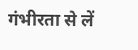गंभीरता से लें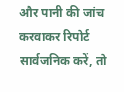और पानी की जांच करवाकर रिपोर्ट सार्वजनिक करें, तो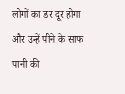लोगों का डर दूर होगा और उन्हें पीने के साफ पानी की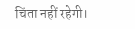चिंता नहीं रहेगी।